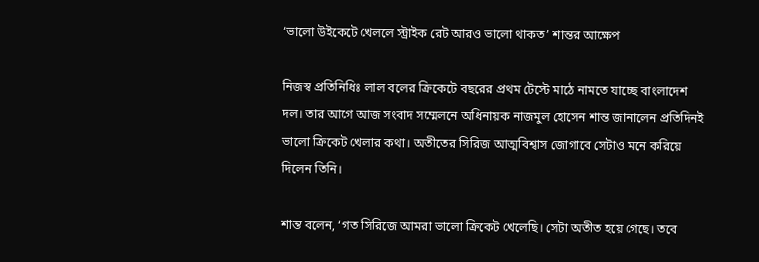‘ভালো উইকেটে খেললে স্ট্রাইক রেট আরও ভালো থাকত’ শান্তর আক্ষেপ

নিজস্ব প্রতিনিধিঃ লাল বলের ক্রিকেটে বছরের প্রথম টেস্টে মাঠে নামতে যাচ্ছে বাংলাদেশ দল। তার আগে আজ সংবাদ সম্মেলনে অধিনায়ক নাজমুল হোসেন শান্ত জানালেন প্রতিদিনই ভালো ক্রিকেট খেলার কথা। অতীতের সিরিজ আত্মবিশ্বাস জোগাবে সেটাও মনে করিয়ে দিলেন তিনি।

শান্ত বলেন, ‘গত সিরিজে আমরা ভালো ক্রিকেট খেলেছি। সেটা অতীত হয়ে গেছে। তবে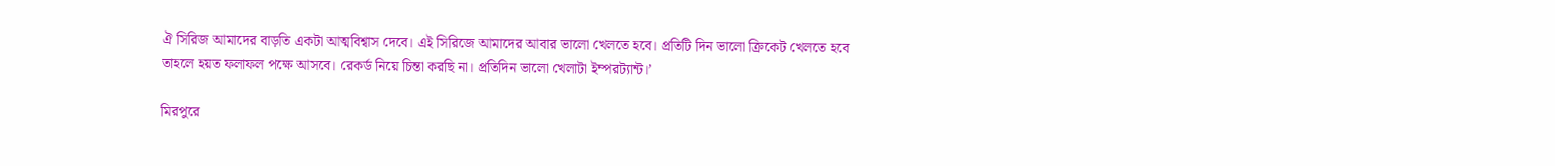ঐ সিরিজ আমাদের বাড়তি একটা আত্মবিশ্বাস দেবে। এই সিরিজে আমাদের আবার ভালো খেলতে হবে। প্রতিটি দিন ভালো ক্রিকেট খেলতে হবে তাহলে হয়ত ফলাফল পক্ষে আসবে। রেকর্ড নিয়ে চিন্তা করছি না। প্রতিদিন ভালো খেলাটা ইম্পরট্যান্ট।’

মিরপুরে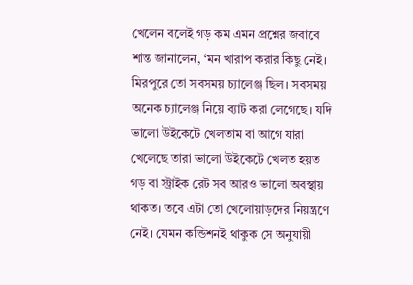খেলেন বলেই গড় কম এমন প্রশ্নের জবাবে শান্ত জানালেন, ‘মন খারাপ করার কিছু নেই। মিরপুরে তো সবসময় চ্যালেঞ্জ ছিল। সবসময় অনেক চ্যালেঞ্জ নিয়ে ব্যাট করা লেগেছে। যদি ভালো উইকেটে খেলতাম বা আগে যারা খেলেছে তারা ভালো উইকেটে খেলত হয়ত গড় বা স্ট্রাইক রেট সব আরও ভালো অবস্থায় থাকত। তবে এটা তো খেলোয়াড়দের নিয়ন্ত্রণে নেই। যেমন কন্ডিশনই থাকুক সে অনুযায়ী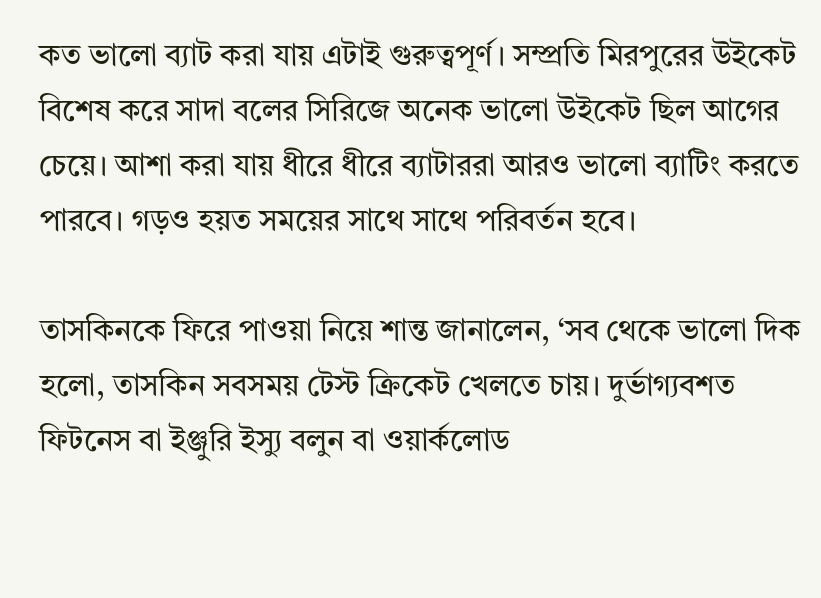কত ভালো ব্যাট করা যায় এটাই গুরুত্বপূর্ণ। সম্প্রতি মিরপুরের উইকেট বিশেষ করে সাদা বলের সিরিজে অনেক ভালো উইকেট ছিল আগের চেয়ে। আশা করা যায় ধীরে ধীরে ব্যাটাররা আরও ভালো ব্যাটিং করতে পারবে। গড়ও হয়ত সময়ের সাথে সাথে পরিবর্তন হবে।

তাসকিনকে ফিরে পাওয়া নিয়ে শান্ত জানালেন, ‘সব থেকে ভালো দিক হলো, তাসকিন সবসময় টেস্ট ক্রিকেট খেলতে চায়। দুর্ভাগ্যবশত ফিটনেস বা ইঞ্জুরি ইস্যু বলুন বা ওয়ার্কলোড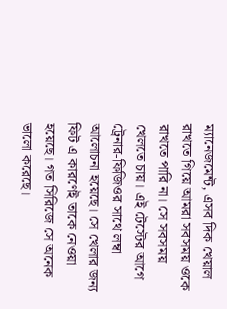ম্যানেজমেন্ট, এসব দিক খেয়াল রাখতে গিয়ে আমরা সবসময় ওকে রাখতে পারি না। সে সবসময় খেলতে চায়। এই টেস্টের আগে ট্রেনার-ফিজিওর সাথে লম্বা আলোচনা হয়েছে। সে খেলার জন্য ফিট এ কারণেই তাকে নেওয়া হয়েছে। গত সিরিজে সে অনেক ভালো করেছে।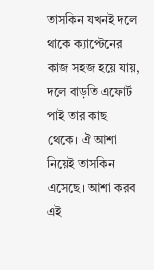তাসকিন যখনই দলে থাকে ক্যাপ্টেনের কাজ সহজ হয়ে যায়, দলে বাড়তি এফোর্ট পাই তার কাছ থেকে। ঐ আশা নিয়েই তাসকিন এসেছে। আশা করব এই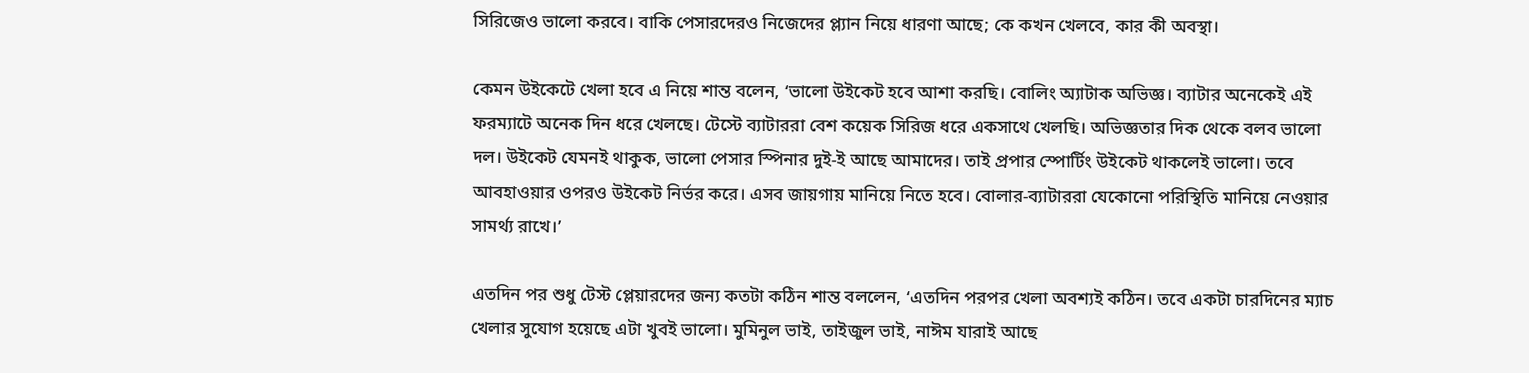সিরিজেও ভালো করবে। বাকি পেসারদেরও নিজেদের প্ল্যান নিয়ে ধারণা আছে; কে কখন খেলবে, কার কী অবস্থা।

কেমন উইকেটে খেলা হবে এ নিয়ে শান্ত বলেন, ‘ভালো উইকেট হবে আশা করছি। বোলিং অ্যাটাক অভিজ্ঞ। ব্যাটার অনেকেই এই ফরম্যাটে অনেক দিন ধরে খেলছে। টেস্টে ব্যাটাররা বেশ কয়েক সিরিজ ধরে একসাথে খেলছি। অভিজ্ঞতার দিক থেকে বলব ভালো দল। উইকেট যেমনই থাকুক, ভালো পেসার স্পিনার দুই-ই আছে আমাদের। তাই প্রপার স্পোর্টিং উইকেট থাকলেই ভালো। তবে আবহাওয়ার ওপরও উইকেট নির্ভর করে। এসব জায়গায় মানিয়ে নিতে হবে। বোলার-ব্যাটাররা যেকোনো পরিস্থিতি মানিয়ে নেওয়ার সামর্থ্য রাখে।’

এতদিন পর শুধু টেস্ট প্লেয়ারদের জন্য কতটা কঠিন শান্ত বললেন, ‘এতদিন পরপর খেলা অবশ্যই কঠিন। তবে একটা চারদিনের ম্যাচ খেলার সুযোগ হয়েছে এটা খুবই ভালো। মুমিনুল ভাই, তাইজুল ভাই, নাঈম যারাই আছে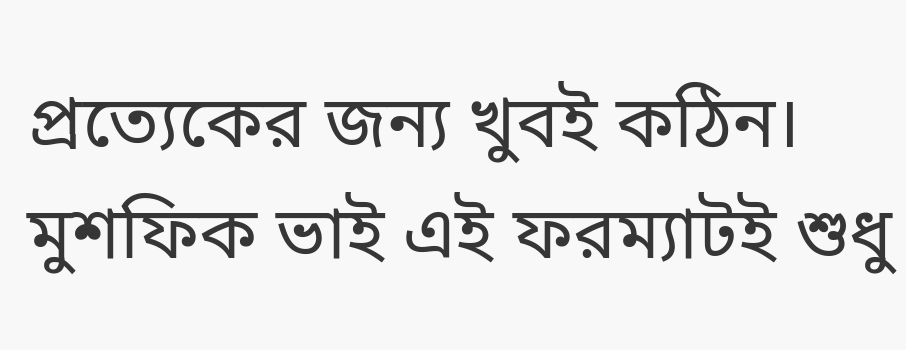প্রত্যেকের জন্য খুবই কঠিন। মুশফিক ভাই এই ফরম্যাটই শুধু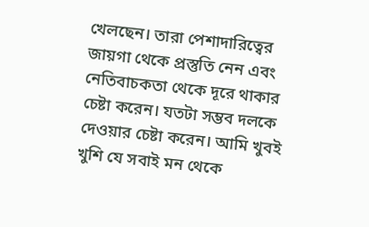খেলছেন। তারা পেশাদারিত্বের জায়গা থেকে প্রস্তুতি নেন এবং নেতিবাচকতা থেকে দূরে থাকার চেষ্টা করেন। যতটা সম্ভব দলকে দেওয়ার চেষ্টা করেন। আমি খুবই খুশি যে সবাই মন থেকে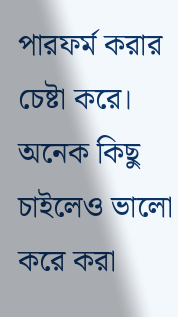পারফর্ম করার চেষ্টা করে। অনেক কিছু চাইলেও ভালো করে করা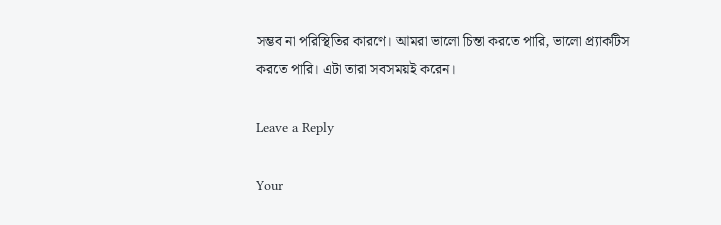সম্ভব না পরিস্থিতির কারণে। আমরা ভালো চিন্তা করতে পারি, ভালো প্র্যাকটিস করতে পারি। এটা তারা সবসময়ই করেন।

Leave a Reply

Your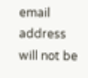email address will not be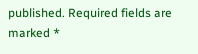published. Required fields are marked *